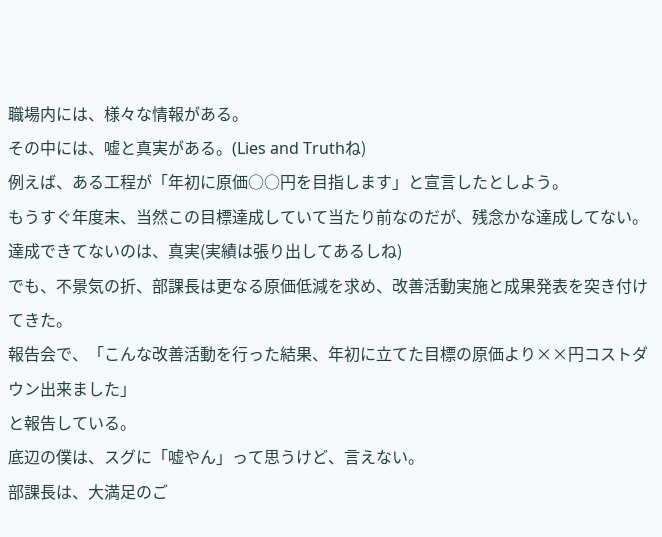職場内には、様々な情報がある。
その中には、嘘と真実がある。(Lies and Truthね)
例えば、ある工程が「年初に原価○○円を目指します」と宣言したとしよう。
もうすぐ年度末、当然この目標達成していて当たり前なのだが、残念かな達成してない。達成できてないのは、真実(実績は張り出してあるしね)
でも、不景気の折、部課長は更なる原価低減を求め、改善活動実施と成果発表を突き付けてきた。
報告会で、「こんな改善活動を行った結果、年初に立てた目標の原価より××円コストダウン出来ました」
と報告している。
底辺の僕は、スグに「嘘やん」って思うけど、言えない。
部課長は、大満足のご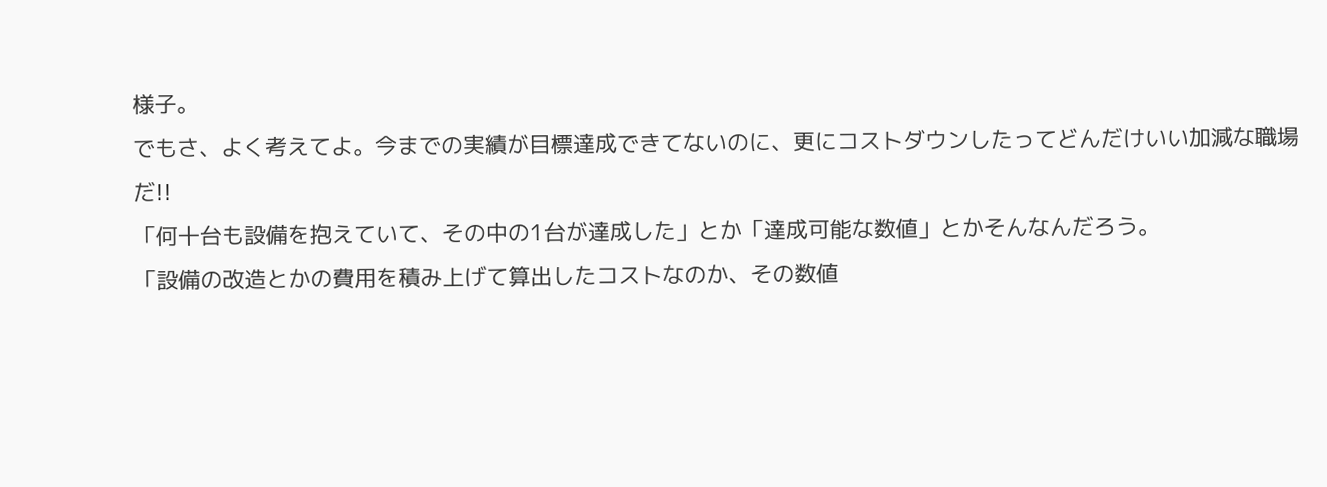様子。
でもさ、よく考えてよ。今までの実績が目標達成できてないのに、更にコストダウンしたってどんだけいい加減な職場だ!!
「何十台も設備を抱えていて、その中の1台が達成した」とか「達成可能な数値」とかそんなんだろう。
「設備の改造とかの費用を積み上げて算出したコストなのか、その数値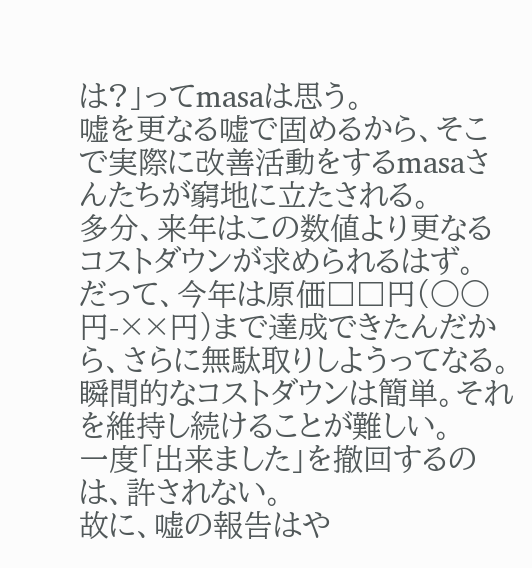は?」ってmasaは思う。
嘘を更なる嘘で固めるから、そこで実際に改善活動をするmasaさんたちが窮地に立たされる。
多分、来年はこの数値より更なるコストダウンが求められるはず。
だって、今年は原価□□円(○○円-××円)まで達成できたんだから、さらに無駄取りしようってなる。
瞬間的なコストダウンは簡単。それを維持し続けることが難しい。
一度「出来ました」を撤回するのは、許されない。
故に、嘘の報告はや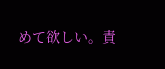めて欲しい。責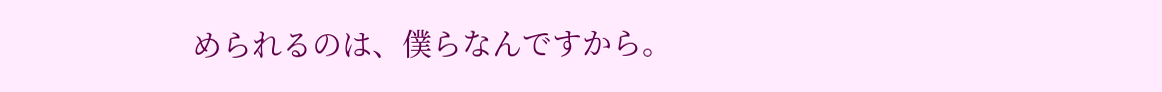められるのは、僕らなんですから。